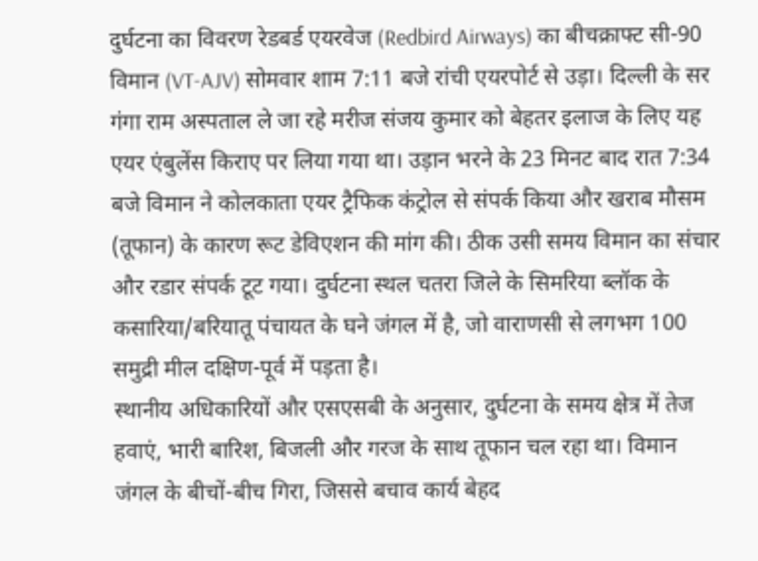दुर्घटना का विवरण रेडबर्ड एयरवेज (Redbird Airways) का बीचक्राफ्ट सी-90 विमान (VT-AJV) सोमवार शाम 7:11 बजे रांची एयरपोर्ट से उड़ा। दिल्ली के सर गंगा राम अस्पताल ले जा रहे मरीज संजय कुमार को बेहतर इलाज के लिए यह एयर एंबुलेंस किराए पर लिया गया था। उड़ान भरने के 23 मिनट बाद रात 7:34 बजे विमान ने कोलकाता एयर ट्रैफिक कंट्रोल से संपर्क किया और खराब मौसम (तूफान) के कारण रूट डेविएशन की मांग की। ठीक उसी समय विमान का संचार और रडार संपर्क टूट गया। दुर्घटना स्थल चतरा जिले के सिमरिया ब्लॉक के कसारिया/बरियातू पंचायत के घने जंगल में है, जो वाराणसी से लगभग 100 समुद्री मील दक्षिण-पूर्व में पड़ता है।
स्थानीय अधिकारियों और एसएसबी के अनुसार, दुर्घटना के समय क्षेत्र में तेज हवाएं, भारी बारिश, बिजली और गरज के साथ तूफान चल रहा था। विमान जंगल के बीचों-बीच गिरा, जिससे बचाव कार्य बेहद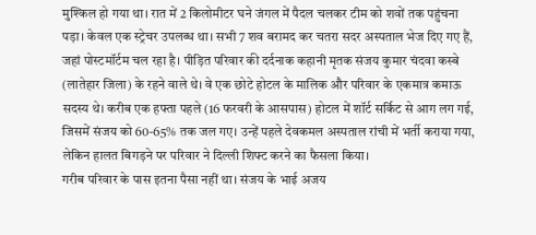मुश्किल हो गया था। रात में 2 किलोमीटर घने जंगल में पैदल चलकर टीम को शवों तक पहुंचना पड़ा। केवल एक स्ट्रेचर उपलब्ध था। सभी 7 शव बरामद कर चतरा सदर अस्पताल भेज दिए गए हैं, जहां पोस्टमॉर्टम चल रहा है। पीड़ित परिवार की दर्दनाक कहानी मृतक संजय कुमार चंदवा कस्बे (लातेहार जिला) के रहने वाले थे। वे एक छोटे होटल के मालिक और परिवार के एकमात्र कमाऊ सदस्य थे। करीब एक हफ्ता पहले (16 फरवरी के आसपास) होटल में शॉर्ट सर्किट से आग लग गई, जिसमें संजय को 60-65% तक जल गए। उन्हें पहले देवकमल अस्पताल रांची में भर्ती कराया गया, लेकिन हालत बिगड़ने पर परिवार ने दिल्ली शिफ्ट करने का फैसला किया।
गरीब परिवार के पास इतना पैसा नहीं था। संजय के भाई अजय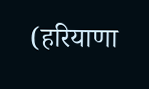(हरियाणा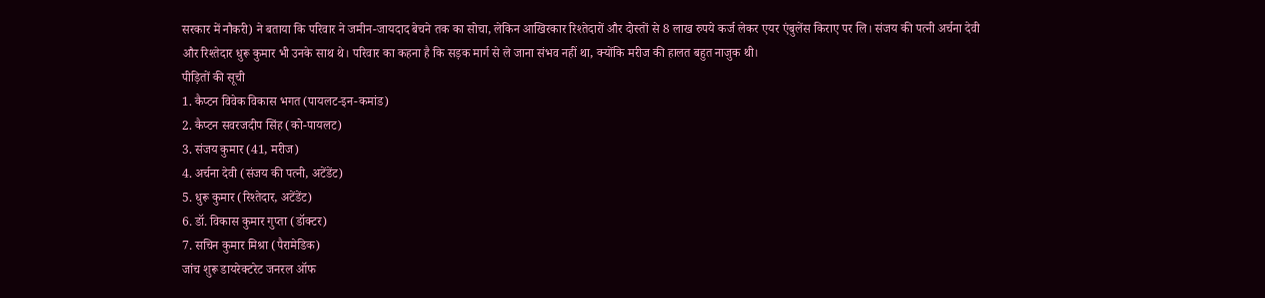सरकार में नौकरी) ने बताया कि परिवार ने जमीन-जायदाद बेचने तक का सोचा, लेकिन आखिरकार रिश्तेदारों और दोस्तों से 8 लाख रुपये कर्ज लेकर एयर एंबुलेंस किराए पर लि। संजय की पत्नी अर्चना देवी और रिश्तेदार धुरू कुमार भी उनके साथ थे। परिवार का कहना है कि सड़क मार्ग से ले जाना संभव नहीं था, क्योंकि मरीज की हालत बहुत नाजुक थी।
पीड़ितों की सूची
1. कैप्टन विवेक विकास भगत (पायलट-इन-कमांड)
2. कैप्टन सवरजदीप सिंह (को-पायलट)
3. संजय कुमार (41, मरीज)
4. अर्चना देवी (संजय की पत्नी, अटेंडेंट)
5. धुरू कुमार (रिश्तेदार, अटेंडेंट)
6. डॉ. विकास कुमार गुप्ता (डॉक्टर)
7. सचिन कुमार मिश्रा (पैरामेडिक)
जांच शुरू डायरेक्टरेट जनरल ऑफ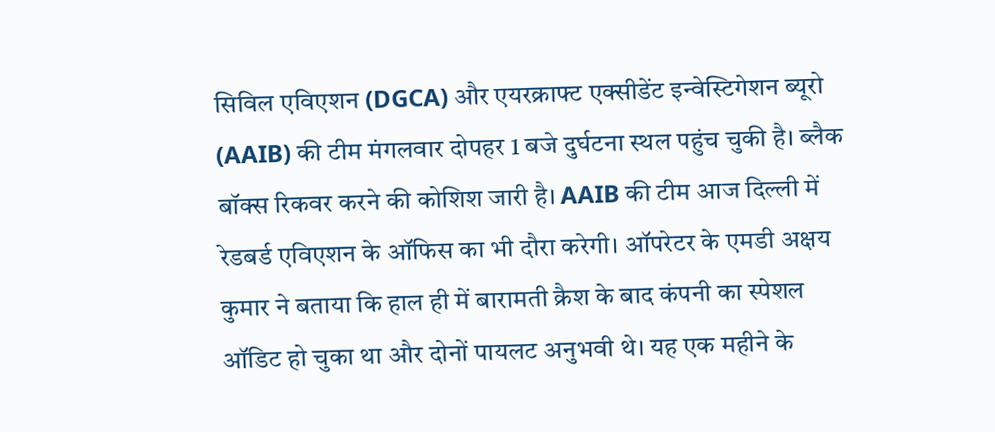सिविल एविएशन (DGCA) और एयरक्राफ्ट एक्सीडेंट इन्वेस्टिगेशन ब्यूरो (AAIB) की टीम मंगलवार दोपहर 1 बजे दुर्घटना स्थल पहुंच चुकी है। ब्लैक बॉक्स रिकवर करने की कोशिश जारी है। AAIB की टीम आज दिल्ली में रेडबर्ड एविएशन के ऑफिस का भी दौरा करेगी। ऑपरेटर के एमडी अक्षय कुमार ने बताया कि हाल ही में बारामती क्रैश के बाद कंपनी का स्पेशल ऑडिट हो चुका था और दोनों पायलट अनुभवी थे। यह एक महीने के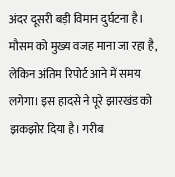अंदर दूसरी बड़ी विमान दुर्घटना है। मौसम को मुख्य वजह माना जा रहा है, लेकिन अंतिम रिपोर्ट आने में समय लगेगा। इस हादसे ने पूरे झारखंड को झकझोर दिया है। गरीब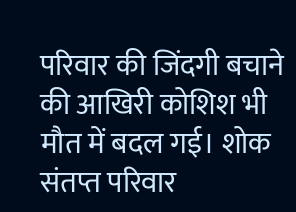परिवार की जिंदगी बचाने की आखिरी कोशिश भी मौत में बदल गई। शोक संतप्त परिवार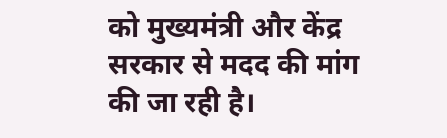को मुख्यमंत्री और केंद्र सरकार से मदद की मांग की जा रही है।